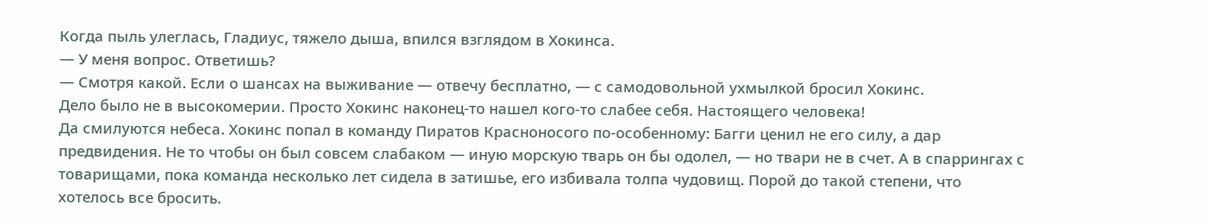Когда пыль улеглась, Гладиус, тяжело дыша, впился взглядом в Хокинса.
— У меня вопрос. Ответишь?
— Смотря какой. Если о шансах на выживание — отвечу бесплатно, — с самодовольной ухмылкой бросил Хокинс.
Дело было не в высокомерии. Просто Хокинс наконец-то нашел кого-то слабее себя. Настоящего человека!
Да смилуются небеса. Хокинс попал в команду Пиратов Красноносого по-особенному: Багги ценил не его силу, а дар предвидения. Не то чтобы он был совсем слабаком — иную морскую тварь он бы одолел, — но твари не в счет. А в спаррингах с товарищами, пока команда несколько лет сидела в затишье, его избивала толпа чудовищ. Порой до такой степени, что хотелось все бросить.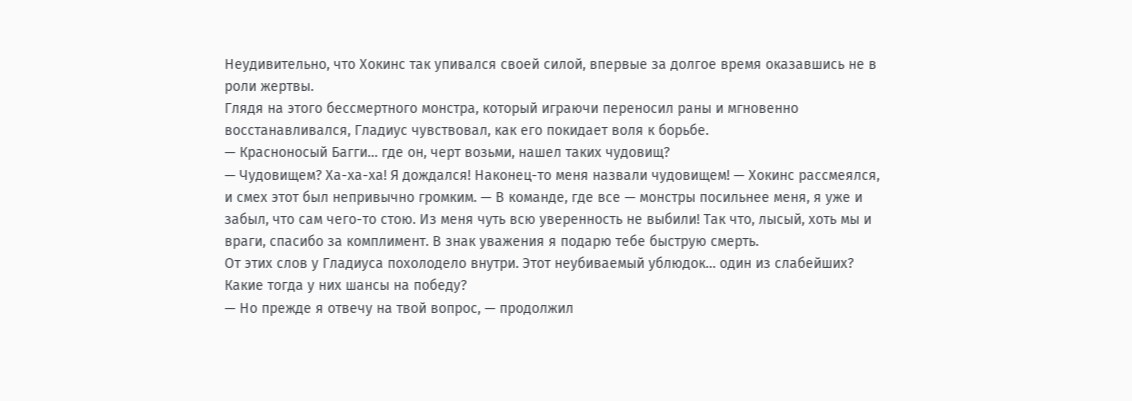Неудивительно, что Хокинс так упивался своей силой, впервые за долгое время оказавшись не в роли жертвы.
Глядя на этого бессмертного монстра, который играючи переносил раны и мгновенно восстанавливался, Гладиус чувствовал, как его покидает воля к борьбе.
— Красноносый Багги… где он, черт возьми, нашел таких чудовищ?
— Чудовищем? Ха-ха-ха! Я дождался! Наконец-то меня назвали чудовищем! — Хокинс рассмеялся, и смех этот был непривычно громким. — В команде, где все — монстры посильнее меня, я уже и забыл, что сам чего-то стою. Из меня чуть всю уверенность не выбили! Так что, лысый, хоть мы и враги, спасибо за комплимент. В знак уважения я подарю тебе быструю смерть.
От этих слов у Гладиуса похолодело внутри. Этот неубиваемый ублюдок… один из слабейших? Какие тогда у них шансы на победу?
— Но прежде я отвечу на твой вопрос, — продолжил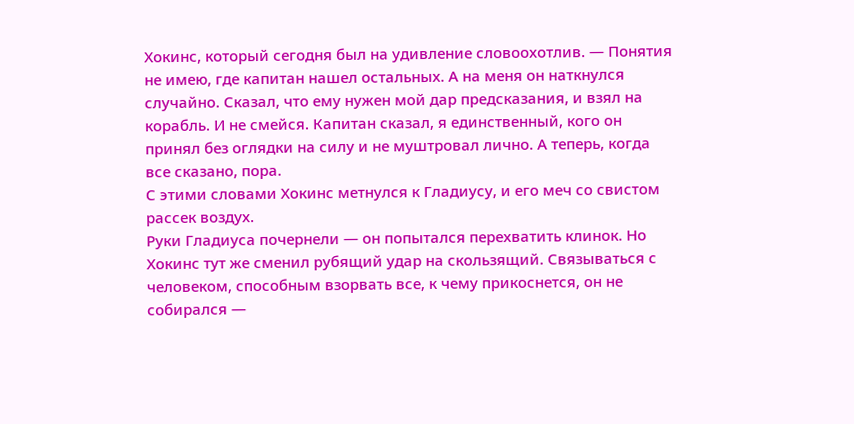Хокинс, который сегодня был на удивление словоохотлив. — Понятия не имею, где капитан нашел остальных. А на меня он наткнулся случайно. Сказал, что ему нужен мой дар предсказания, и взял на корабль. И не смейся. Капитан сказал, я единственный, кого он принял без оглядки на силу и не муштровал лично. А теперь, когда все сказано, пора.
С этими словами Хокинс метнулся к Гладиусу, и его меч со свистом рассек воздух.
Руки Гладиуса почернели — он попытался перехватить клинок. Но Хокинс тут же сменил рубящий удар на скользящий. Связываться с человеком, способным взорвать все, к чему прикоснется, он не собирался —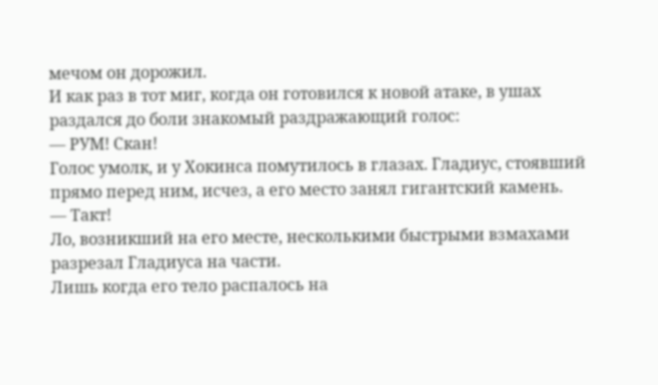мечом он дорожил.
И как раз в тот миг, когда он готовился к новой атаке, в ушах раздался до боли знакомый раздражающий голос:
— РУМ! Скан!
Голос умолк, и у Хокинса помутилось в глазах. Гладиус, стоявший прямо перед ним, исчез, а его место занял гигантский камень.
— Такт!
Ло, возникший на его месте, несколькими быстрыми взмахами разрезал Гладиуса на части.
Лишь когда его тело распалось на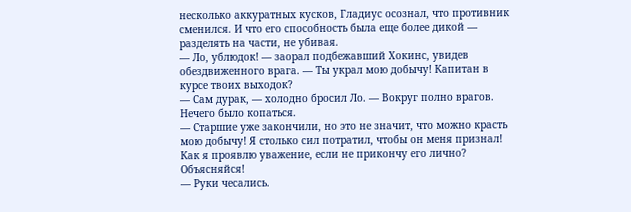несколько аккуратных кусков, Гладиус осознал, что противник сменился. И что его способность была еще более дикой — разделять на части, не убивая.
— Ло, ублюдок! — заорал подбежавший Хокинс, увидев обездвиженного врага. — Ты украл мою добычу! Капитан в курсе твоих выходок?
— Сам дурак, — холодно бросил Ло. — Вокруг полно врагов. Нечего было копаться.
— Старшие уже закончили, но это не значит, что можно красть мою добычу! Я столько сил потратил, чтобы он меня признал! Как я проявлю уважение, если не прикончу его лично? Объясняйся!
— Руки чесались.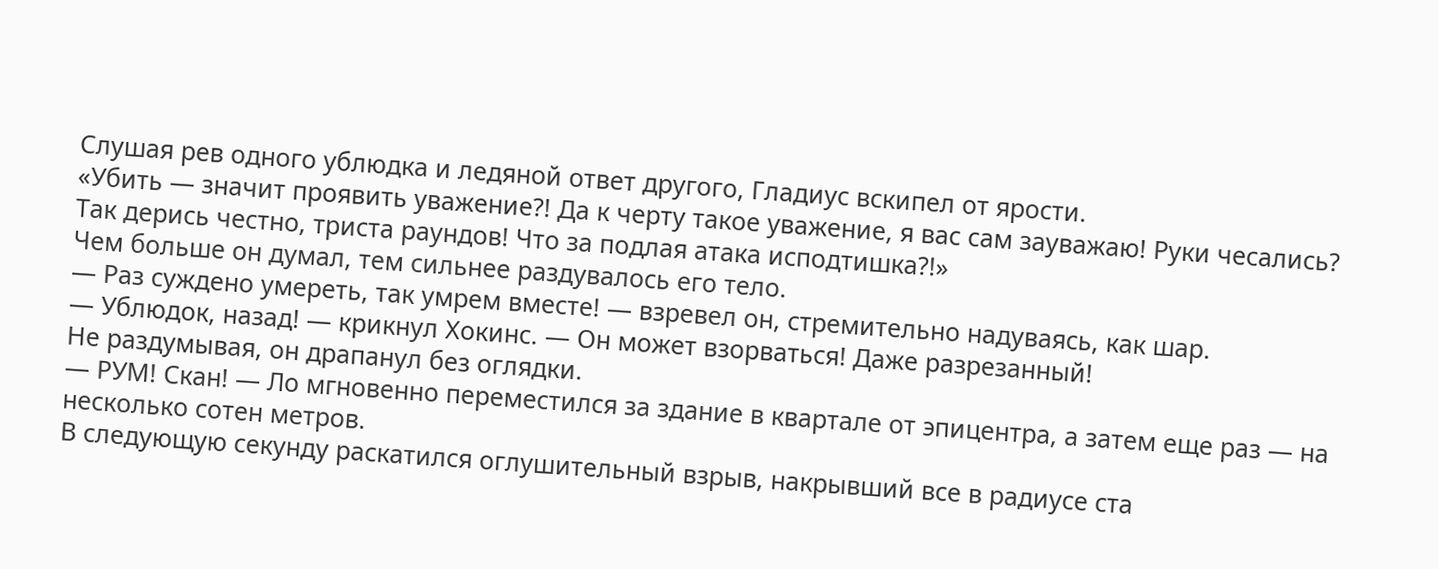Слушая рев одного ублюдка и ледяной ответ другого, Гладиус вскипел от ярости.
«Убить — значит проявить уважение?! Да к черту такое уважение, я вас сам зауважаю! Руки чесались? Так дерись честно, триста раундов! Что за подлая атака исподтишка?!»
Чем больше он думал, тем сильнее раздувалось его тело.
— Раз суждено умереть, так умрем вместе! — взревел он, стремительно надуваясь, как шар.
— Ублюдок, назад! — крикнул Хокинс. — Он может взорваться! Даже разрезанный!
Не раздумывая, он драпанул без оглядки.
— РУМ! Скан! — Ло мгновенно переместился за здание в квартале от эпицентра, а затем еще раз — на несколько сотен метров.
В следующую секунду раскатился оглушительный взрыв, накрывший все в радиусе ста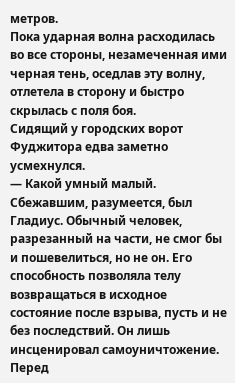метров.
Пока ударная волна расходилась во все стороны, незамеченная ими черная тень, оседлав эту волну, отлетела в сторону и быстро скрылась с поля боя.
Сидящий у городских ворот Фуджитора едва заметно усмехнулся.
— Какой умный малый.
Сбежавшим, разумеется, был Гладиус. Обычный человек, разрезанный на части, не смог бы и пошевелиться, но не он. Его способность позволяла телу возвращаться в исходное состояние после взрыва, пусть и не без последствий. Он лишь инсценировал самоуничтожение.
Перед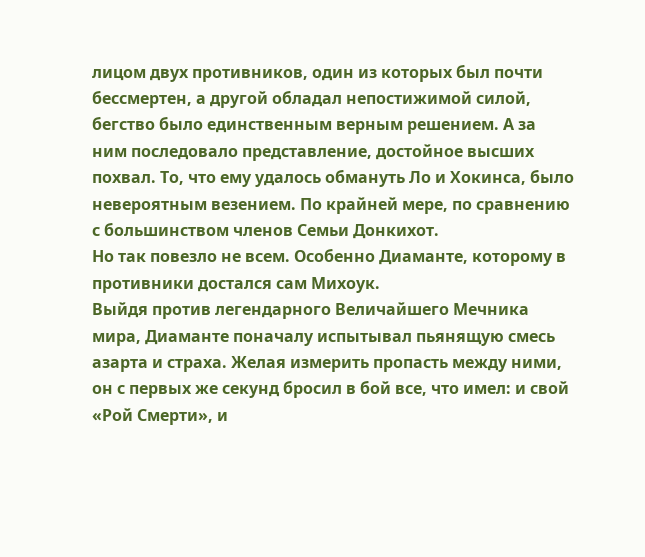лицом двух противников, один из которых был почти бессмертен, а другой обладал непостижимой силой, бегство было единственным верным решением. А за ним последовало представление, достойное высших похвал. То, что ему удалось обмануть Ло и Хокинса, было невероятным везением. По крайней мере, по сравнению с большинством членов Семьи Донкихот.
Но так повезло не всем. Особенно Диаманте, которому в противники достался сам Михоук.
Выйдя против легендарного Величайшего Мечника мира, Диаманте поначалу испытывал пьянящую смесь азарта и страха. Желая измерить пропасть между ними, он с первых же секунд бросил в бой все, что имел: и свой «Рой Смерти», и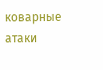коварные атаки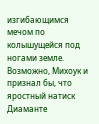изгибающимся мечом по колышущейся под ногами земле.
Возможно, Михоук и признал бы, что яростный натиск Диаманте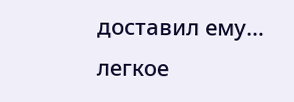доставил ему… легкое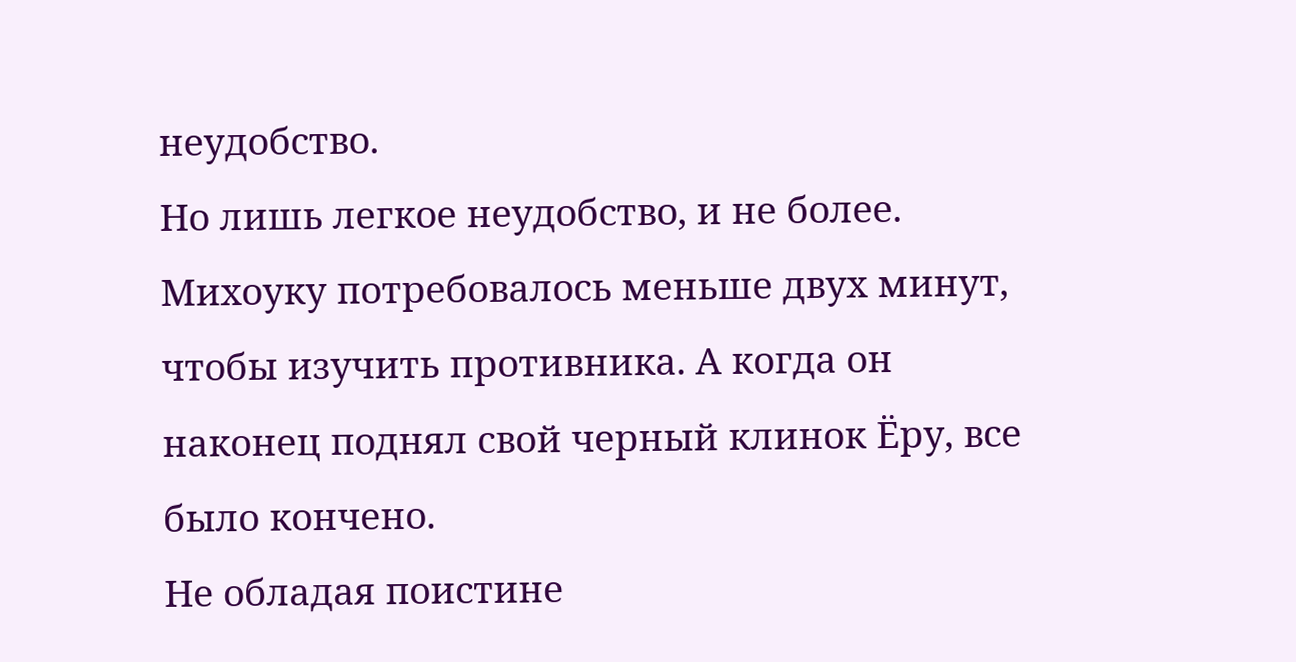неудобство.
Но лишь легкое неудобство, и не более. Михоуку потребовалось меньше двух минут, чтобы изучить противника. А когда он наконец поднял свой черный клинок Ёру, все было кончено.
Не обладая поистине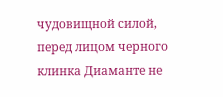чудовищной силой, перед лицом черного клинка Диаманте не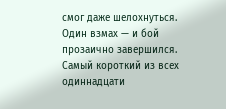смог даже шелохнуться.
Один взмах — и бой прозаично завершился. Самый короткий из всех одиннадцати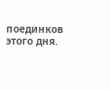поединков этого дня.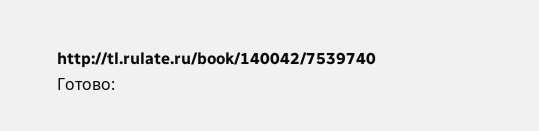http://tl.rulate.ru/book/140042/7539740
Готово: